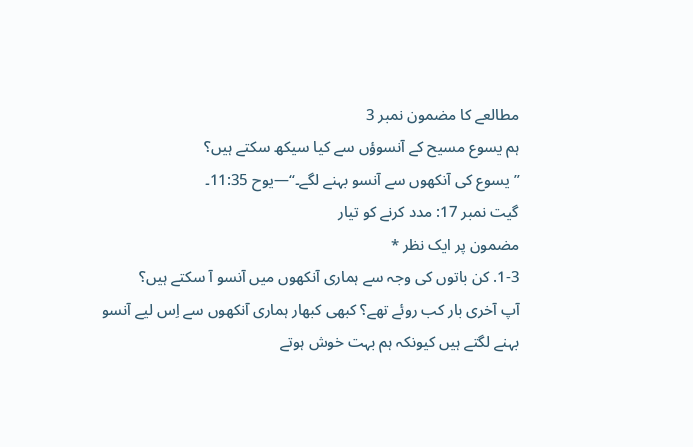مطالعے کا مضمون نمبر 3
ہم یسوع مسیح کے آنسوؤں سے کیا سیکھ سکتے ہیں؟
”یسوع کی آنکھوں سے آنسو بہنے لگے۔“—یوح 11:35۔
گیت نمبر 17: مدد کرنے کو تیار
مضمون پر ایک نظر *
1-3. کن باتوں کی وجہ سے ہماری آنکھوں میں آنسو آ سکتے ہیں؟
آپ آخری بار کب روئے تھے؟ کبھی کبھار ہماری آنکھوں سے اِس لیے آنسو بہنے لگتے ہیں کیونکہ ہم بہت خوش ہوتے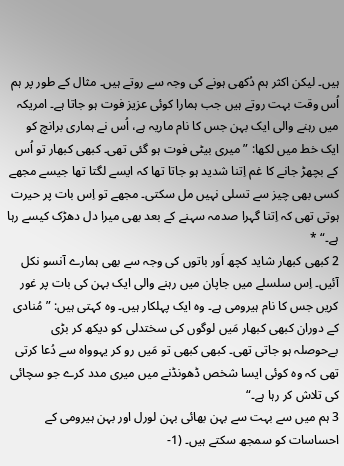ہیں۔ لیکن اکثر ہم دُکھی ہونے کی وجہ سے روتے ہیں۔ مثال کے طور پر ہم اُس وقت بہت روتے ہیں جب ہمارا کوئی عزیز فوت ہو جاتا ہے۔ امریکہ میں رہنے والی ایک بہن جس کا نام ماریہ ہے، اُس نے ہماری برانچ کو ایک خط میں لکھا: ”میری بیٹی فوت ہو گئی تھی۔ کبھی کبھار تو اُس کے بچھڑ جانے کا غم اِتنا شدید ہو جاتا تھا کہ ایسے لگتا تھا جیسے مجھے کسی بھی چیز سے تسلی نہیں مل سکتی۔ مجھے تو اِس بات پر حیرت ہوتی تھی کہ اِتنا گہرا صدمہ سہنے کے بعد بھی میرا دل دھڑک کیسے رہا ہے۔“ *
2 کبھی کبھار شاید کچھ اَور باتوں کی وجہ سے بھی ہمارے آنسو نکل آئیں۔ اِس سلسلے میں جاپان میں رہنے والی ایک بہن کی بات پر غور کریں جس کا نام ہیرومی ہے۔ وہ ایک پہلکار ہیں۔ وہ کہتی ہیں: ”مُنادی کے دوران کبھی کبھار مَیں لوگوں کی سختدلی کو دیکھ کر بڑی بےحوصلہ ہو جاتی تھی۔ کبھی کبھی تو مَیں رو کر یہوواہ سے دُعا کرتی تھی کہ وہ کوئی ایسا شخص ڈھونڈنے میں میری مدد کرے جو سچائی کی تلاش کر رہا ہے۔“
3 ہم میں سے بہت سے بہن بھائی بہن لورل اور بہن ہیرومی کے احساسات کو سمجھ سکتے ہیں۔ (1-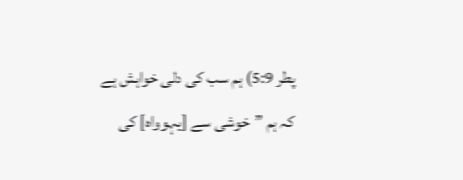پطر 5:9) ہم سب کی دلی خواہش ہے کہ ہم ”خوشی سے [یہوواہ] کی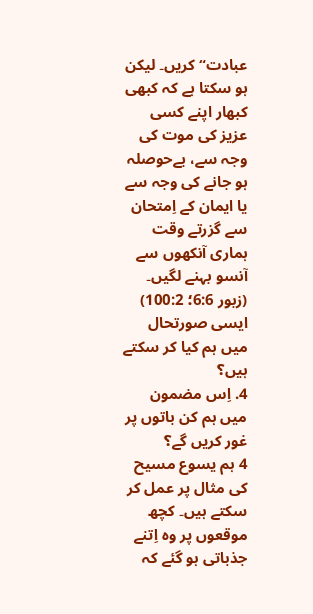عبادت“ کریں۔ لیکن ہو سکتا ہے کہ کبھی کبھار اپنے کسی عزیز کی موت کی وجہ سے، بےحوصلہ ہو جانے کی وجہ سے یا ایمان کے اِمتحان سے گزرتے وقت ہماری آنکھوں سے آنسو بہنے لگیں۔ (زبور 6:6؛ 100:2) ایسی صورتحال میں ہم کیا کر سکتے ہیں؟
4. اِس مضمون میں ہم کن باتوں پر غور کریں گے؟
4 ہم یسوع مسیح کی مثال پر عمل کر سکتے ہیں۔ کچھ موقعوں پر وہ اِتنے جذباتی ہو گئے کہ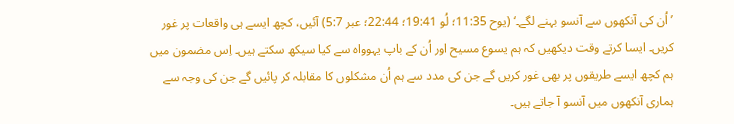’اُن کی آنکھوں سے آنسو بہنے لگے۔‘ (یوح 11:35؛ لُو 19:41؛ 22:44؛ عبر 5:7) آئیں، کچھ ایسے ہی واقعات پر غور کریں۔ ایسا کرتے وقت دیکھیں کہ ہم یسوع مسیح اور اُن کے باپ یہوواہ سے کیا سیکھ سکتے ہیں۔ اِس مضمون میں ہم کچھ ایسے طریقوں پر بھی غور کریں گے جن کی مدد سے ہم اُن مشکلوں کا مقابلہ کر پائیں گے جن کی وجہ سے ہماری آنکھوں میں آنسو آ جاتے ہیں۔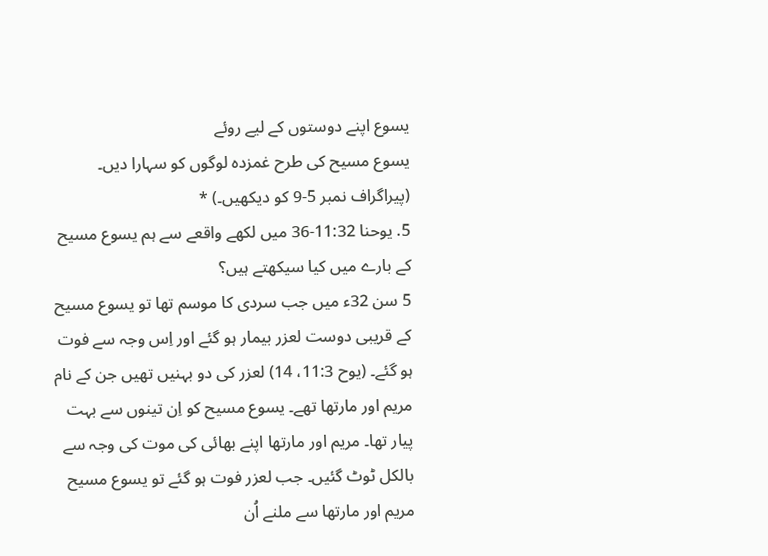یسوع اپنے دوستوں کے لیے روئے
یسوع مسیح کی طرح غمزدہ لوگوں کو سہارا دیں۔ (پیراگراف نمبر 5-9 کو دیکھیں۔) *
5. یوحنا 11:32-36 میں لکھے واقعے سے ہم یسوع مسیح کے بارے میں کیا سیکھتے ہیں؟
5 سن 32ء میں جب سردی کا موسم تھا تو یسوع مسیح کے قریبی دوست لعزر بیمار ہو گئے اور اِس وجہ سے فوت ہو گئے۔ (یوح 11:3، 14) لعزر کی دو بہنیں تھیں جن کے نام مریم اور مارتھا تھے۔ یسوع مسیح کو اِن تینوں سے بہت پیار تھا۔ مریم اور مارتھا اپنے بھائی کی موت کی وجہ سے بالکل ٹوٹ گئیں۔ جب لعزر فوت ہو گئے تو یسوع مسیح مریم اور مارتھا سے ملنے اُن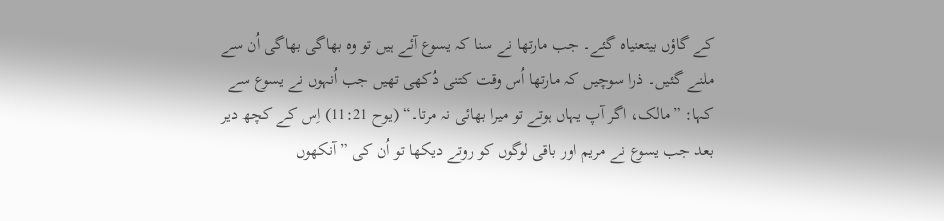کے گاؤں بیتعنیاہ گئے۔ جب مارتھا نے سنا کہ یسوع آئے ہیں تو وہ بھاگی بھاگی اُن سے ملنے گئیں۔ ذرا سوچیں کہ مارتھا اُس وقت کتنی دُکھی تھیں جب اُنہوں نے یسوع سے کہا: ”مالک، اگر آپ یہاں ہوتے تو میرا بھائی نہ مرتا۔“ (یوح 11:21) اِس کے کچھ دیر بعد جب یسوع نے مریم اور باقی لوگوں کو روتے دیکھا تو اُن کی ”آنکھوں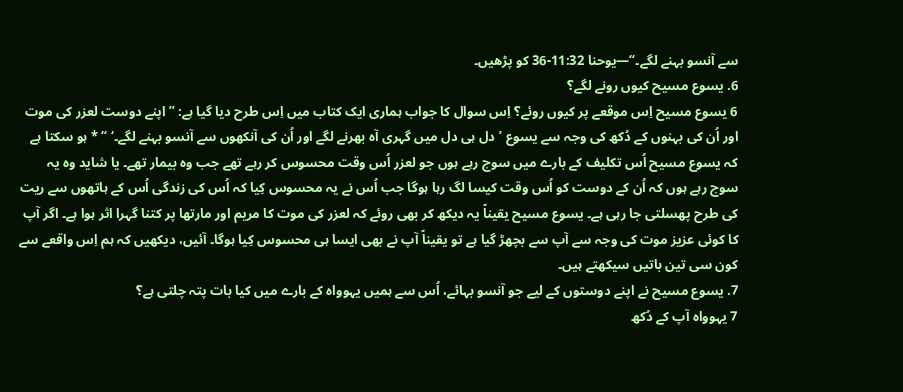سے آنسو بہنے لگے۔“—یوحنا 11:32-36 کو پڑھیں۔
6. یسوع مسیح کیوں رونے لگے؟
6 یسوع مسیح اِس موقعے پر کیوں روئے؟ اِس سوال کا جواب ہماری ایک کتاب میں اِس طرح دیا گیا ہے: ”اپنے دوست لعزر کی موت اور اُن کی بہنوں کے دُکھ کی وجہ سے یسوع ’دل ہی دل میں گہری آہ بھرنے لگے اور اُن کی آنکھوں سے آنسو بہنے لگے۔‘ “ * ہو سکتا ہے کہ یسوع مسیح اُس تکلیف کے بارے میں سوچ رہے ہوں جو لعزر اُس وقت محسوس کر رہے تھے جب وہ بیمار تھے۔ یا شاید وہ یہ سوچ رہے ہوں کہ اُن کے دوست کو اُس وقت کیسا لگ رہا ہوگا جب اُس نے یہ محسوس کِیا کہ اُس کی زندگی اُس کے ہاتھوں سے ریت کی طرح پھسلتی جا رہی ہے۔ یسوع مسیح یقیناً یہ دیکھ کر بھی روئے کہ لعزر کی موت کا مریم اور مارتھا پر کتنا گہرا اثر ہوا ہے۔ اگر آپ کا کوئی عزیز موت کی وجہ سے آپ سے بچھڑ گیا ہے تو یقیناً آپ نے بھی ایسا ہی محسوس کِیا ہوگا۔ آئیں، دیکھیں کہ ہم اِس واقعے سے کون سی تین باتیں سیکھتے ہیں۔
7. یسوع مسیح نے اپنے دوستوں کے لیے جو آنسو بہائے، اُس سے ہمیں یہوواہ کے بارے میں کیا بات پتہ چلتی ہے؟
7 یہوواہ آپ کے دُکھ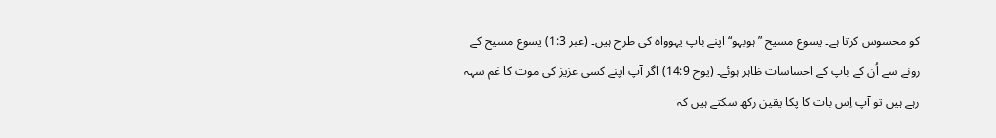کو محسوس کرتا ہے۔ یسوع مسیح ”ہوبہو“ اپنے باپ یہوواہ کی طرح ہیں۔ (عبر 1:3) یسوع مسیح کے رونے سے اُن کے باپ کے احساسات ظاہر ہوئے۔ (یوح 14:9) اگر آپ اپنے کسی عزیز کی موت کا غم سہہ رہے ہیں تو آپ اِس بات کا پکا یقین رکھ سکتے ہیں کہ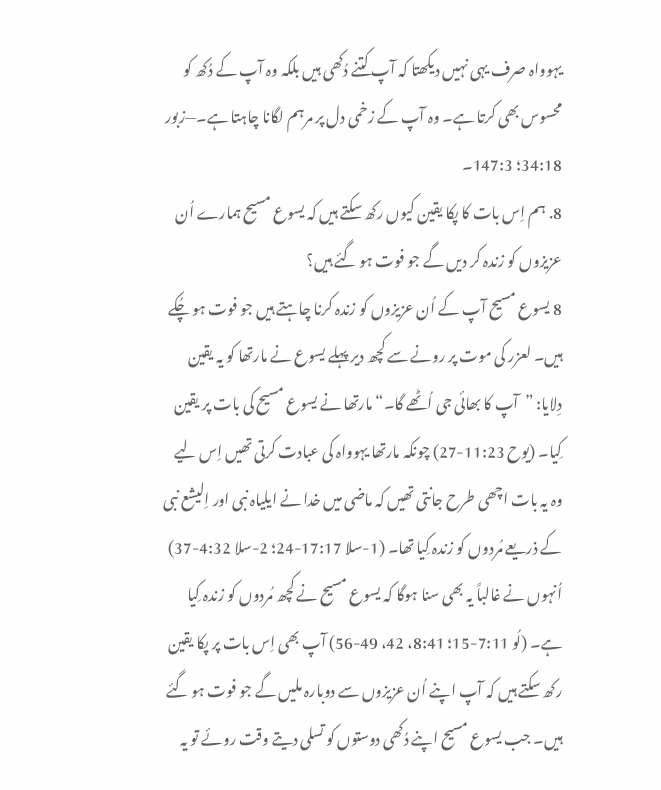یہوواہ صرف یہی نہیں دیکھتا کہ آپ کتنے دُکھی ہیں بلکہ وہ آپ کے دُکھ کو محسوس بھی کرتا ہے۔ وہ آپ کے زخمی دل پر مرہم لگانا چاہتا ہے۔—زبور 34:18؛ 147:3۔
8. ہم اِس بات کا پکا یقین کیوں رکھ سکتے ہیں کہ یسوع مسیح ہمارے اُن عزیزوں کو زندہ کر دیں گے جو فوت ہو گئے ہیں؟
8 یسوع مسیح آپ کے اُن عزیزوں کو زندہ کرنا چاہتے ہیں جو فوت ہو چُکے ہیں۔ لعزر کی موت پر رونے سے کچھ دیر پہلے یسوع نے مارتھا کو یہ یقین دِلایا: ”آپ کا بھائی جی اُٹھے گا۔“ مارتھا نے یسوع مسیح کی بات پر یقین کِیا۔ (یوح 11:23-27) چونکہ مارتھا یہوواہ کی عبادت کرتی تھیں اِس لیے وہ یہ بات اچھی طرح جانتی تھیں کہ ماضی میں خدا نے ایلیاہ نبی اور اِلیشع نبی کے ذریعے مُردوں کو زندہ کِیا تھا۔ (1-سلا 17:17-24؛ 2-سلا 4:32-37) اُنہوں نے غالباً یہ بھی سنا ہوگا کہ یسوع مسیح نے کچھ مُردوں کو زندہ کِیا ہے۔ (لُو 7:11-15؛ 8:41، 42، 49-56) آپ بھی اِس بات پر پکا یقین رکھ سکتے ہیں کہ آپ اپنے اُن عزیزوں سے دوبارہ ملیں گے جو فوت ہو گئے ہیں۔ جب یسوع مسیح اپنے دُکھی دوستوں کو تسلی دیتے وقت روئے تو یہ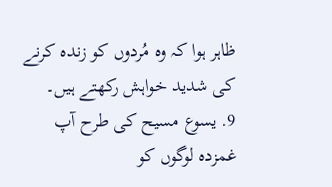ظاہر ہوا کہ وہ مُردوں کو زندہ کرنے کی شدید خواہش رکھتے ہیں۔
9. یسوع مسیح کی طرح آپ غمزدہ لوگوں کو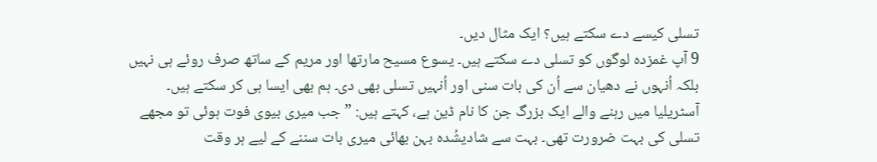تسلی کیسے دے سکتے ہیں؟ ایک مثال دیں۔
9 آپ غمزدہ لوگوں کو تسلی دے سکتے ہیں۔ یسوع مسیح مارتھا اور مریم کے ساتھ صرف روئے ہی نہیں بلکہ اُنہوں نے دھیان سے اُن کی بات سنی اور اُنہیں تسلی بھی دی۔ ہم بھی ایسا ہی کر سکتے ہیں۔ آسٹریلیا میں رہنے والے ایک بزرگ جن کا نام ڈین ہے، کہتے ہیں: ”جب میری بیوی فوت ہوئی تو مجھے تسلی کی بہت ضرورت تھی۔ بہت سے شادیشُدہ بہن بھائی میری بات سننے کے لیے ہر وقت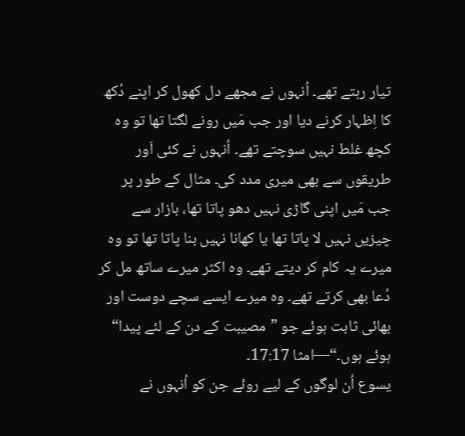تیار رہتے تھے۔ اُنہوں نے مجھے دل کھول کر اپنے دُکھ کا اِظہار کرنے دیا اور جب مَیں رونے لگتا تھا تو وہ کچھ غلط نہیں سوچتے تھے۔ اُنہوں نے کئی اَور طریقوں سے بھی میری مدد کی۔ مثال کے طور پر جب مَیں اپنی گاڑی نہیں دھو پاتا تھا، بازار سے چیزیں نہیں لا پاتا تھا یا کھانا نہیں بنا پاتا تھا تو وہ میرے یہ کام کر دیتے تھے۔ وہ اکثر میرے ساتھ مل کر دُعا بھی کرتے تھے۔ وہ میرے ایسے سچے دوست اور بھائی ثابت ہوئے جو ”مصیبت کے دن کے لئے پیدا“ ہوئے ہوں۔“—امثا 17:17۔
یسوع اُن لوگوں کے لیے روئے جن کو اُنہوں نے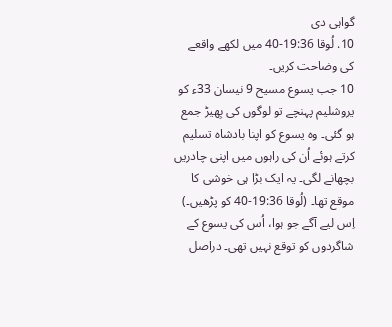گواہی دی
10. لُوقا 19:36-40 میں لکھے واقعے کی وضاحت کریں۔
10 جب یسوع مسیح 9 نیسان 33ء کو یروشلیم پہنچے تو لوگوں کی بِھیڑ جمع ہو گئی۔ وہ یسوع کو اپنا بادشاہ تسلیم کرتے ہوئے اُن کی راہوں میں اپنی چادریں بچھانے لگی۔ یہ ایک بڑا ہی خوشی کا موقع تھا۔ (لُوقا 19:36-40 کو پڑھیں۔) اِس لیے آگے جو ہوا، اُس کی یسوع کے شاگردوں کو توقع نہیں تھی۔ دراصل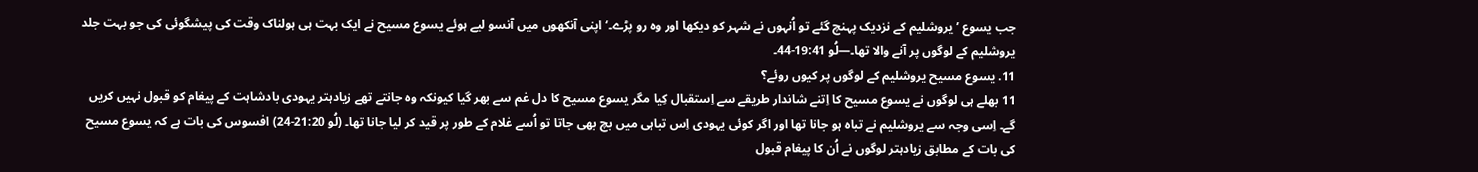جب یسوع ’یروشلیم کے نزدیک پہنچ گئے تو اُنہوں نے شہر کو دیکھا اور وہ رو پڑے۔‘ اپنی آنکھوں میں آنسو لیے ہوئے یسوع مسیح نے ایک بہت ہی ہولناک وقت کی پیشگوئی کی جو بہت جلد یروشلیم کے لوگوں پر آنے والا تھا۔—لُو 19:41-44۔
11. یسوع مسیح یروشلیم کے لوگوں پر کیوں روئے؟
11 بھلے ہی لوگوں نے یسوع مسیح کا اِتنے شاندار طریقے سے اِستقبال کِیا مگر یسوع مسیح کا دل غم سے بھر گیا کیونکہ وہ جانتے تھے زیادہتر یہودی بادشاہت کے پیغام کو قبول نہیں کریں گے۔ اِسی وجہ سے یروشلیم نے تباہ ہو جانا تھا اور اگر کوئی یہودی اِس تباہی میں بچ بھی جاتا تو اُسے غلام کے طور پر قید کر لیا جانا تھا۔ (لُو 21:20-24) افسوس کی بات ہے کہ یسوع مسیح کی بات کے مطابق زیادہتر لوگوں نے اُن کا پیغام قبول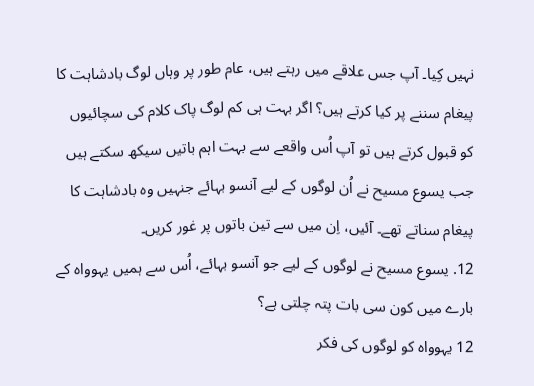نہیں کِیا۔ آپ جس علاقے میں رہتے ہیں، عام طور پر وہاں لوگ بادشاہت کا پیغام سننے پر کیا کرتے ہیں؟ اگر بہت ہی کم لوگ پاک کلام کی سچائیوں کو قبول کرتے ہیں تو آپ اُس واقعے سے بہت اہم باتیں سیکھ سکتے ہیں جب یسوع مسیح نے اُن لوگوں کے لیے آنسو بہائے جنہیں وہ بادشاہت کا پیغام سناتے تھے۔ آئیں، اِن میں سے تین باتوں پر غور کریں۔
12. یسوع مسیح نے لوگوں کے لیے جو آنسو بہائے، اُس سے ہمیں یہوواہ کے بارے میں کون سی بات پتہ چلتی ہے؟
12 یہوواہ کو لوگوں کی فکر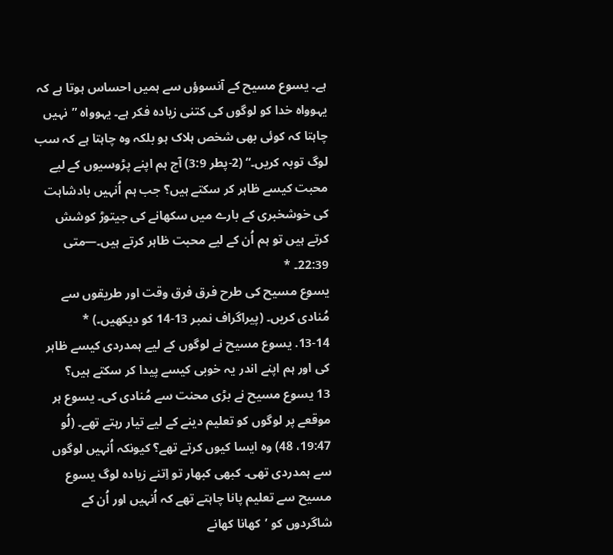ہے۔ یسوع مسیح کے آنسوؤں سے ہمیں احساس ہوتا ہے کہ یہوواہ خدا کو لوگوں کی کتنی زیادہ فکر ہے۔ یہوواہ ”نہیں چاہتا کہ کوئی بھی شخص ہلاک ہو بلکہ وہ چاہتا ہے کہ سب لوگ توبہ کریں۔“ (2-پطر 3:9) آج ہم اپنے پڑوسیوں کے لیے محبت کیسے ظاہر کر سکتے ہیں؟ جب ہم اُنہیں بادشاہت کی خوشخبری کے بارے میں سکھانے کی جیتوڑ کوشش کرتے ہیں تو ہم اُن کے لیے محبت ظاہر کرتے ہیں۔—متی 22:39۔ *
یسوع مسیح کی طرح فرق فرق وقت اور طریقوں سے مُنادی کریں۔ (پیراگراف نمبر 13-14 کو دیکھیں۔) *
13-14. یسوع مسیح نے لوگوں کے لیے ہمدردی کیسے ظاہر کی اور ہم اپنے اندر یہ خوبی کیسے پیدا کر سکتے ہیں؟
13 یسوع مسیح نے بڑی محنت سے مُنادی کی۔ یسوع ہر موقعے پر لوگوں کو تعلیم دینے کے لیے تیار رہتے تھے۔ (لُو 19:47، 48) وہ ایسا کیوں کرتے تھے؟ کیونکہ اُنہیں لوگوں سے ہمدردی تھی۔ کبھی کبھار تو اِتنے زیادہ لوگ یسوع مسیح سے تعلیم پانا چاہتے تھے کہ اُنہیں اور اُن کے شاگردوں کو ’کھانا کھانے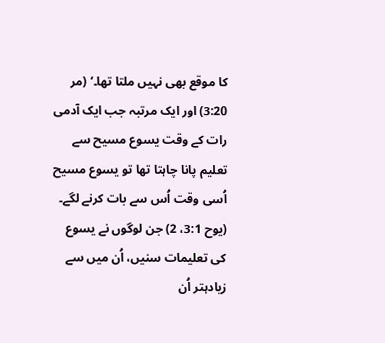کا موقع بھی نہیں ملتا تھا۔‘ (مر 3:20) اور ایک مرتبہ جب ایک آدمی رات کے وقت یسوع مسیح سے تعلیم پانا چاہتا تھا تو یسوع مسیح اُسی وقت اُس سے بات کرنے لگے۔ (یوح 3:1، 2) جن لوگوں نے یسوع کی تعلیمات سنیں، اُن میں سے زیادہتر اُن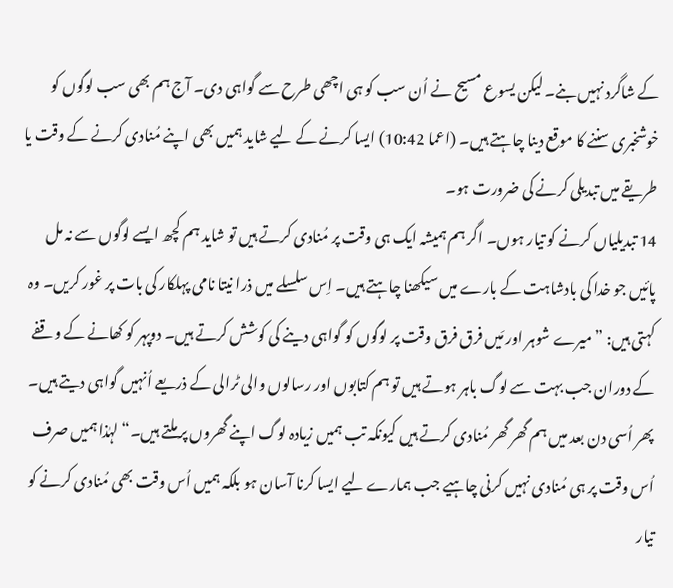کے شاگرد نہیں بنے۔ لیکن یسوع مسیح نے اُن سب کو ہی اچھی طرح سے گواہی دی۔ آج ہم بھی سب لوگوں کو خوشخبری سننے کا موقع دینا چاہتے ہیں۔ (اعما 10:42) ایسا کرنے کے لیے شاید ہمیں بھی اپنے مُنادی کرنے کے وقت یا طریقے میں تبدیلی کرنے کی ضرورت ہو۔
14 تبدیلیاں کرنے کو تیار ہوں۔ اگر ہم ہمیشہ ایک ہی وقت پر مُنادی کرتے ہیں تو شاید ہم کچھ ایسے لوگوں سے نہ مل پائیں جو خدا کی بادشاہت کے بارے میں سیکھنا چاہتے ہیں۔ اِس سلسلے میں ذرا نیتا نامی پہلکار کی بات پر غور کریں۔ وہ کہتی ہیں: ”میرے شوہر اور مَیں فرق فرق وقت پر لوگوں کو گواہی دینے کی کوشش کرتے ہیں۔ دوپہر کو کھانے کے وقفے کے دوران جب بہت سے لوگ باہر ہوتے ہیں تو ہم کتابوں اور رسالوں والی ٹرالی کے ذریعے اُنہیں گواہی دیتے ہیں۔ پھر اُسی دن بعد میں ہم گھر گھر مُنادی کرتے ہیں کیونکہ تب ہمیں زیادہ لوگ اپنے گھروں پر ملتے ہیں۔“ لہٰذا ہمیں صرف اُس وقت پر ہی مُنادی نہیں کرنی چاہیے جب ہمارے لیے ایسا کرنا آسان ہو بلکہ ہمیں اُس وقت بھی مُنادی کرنے کو تیار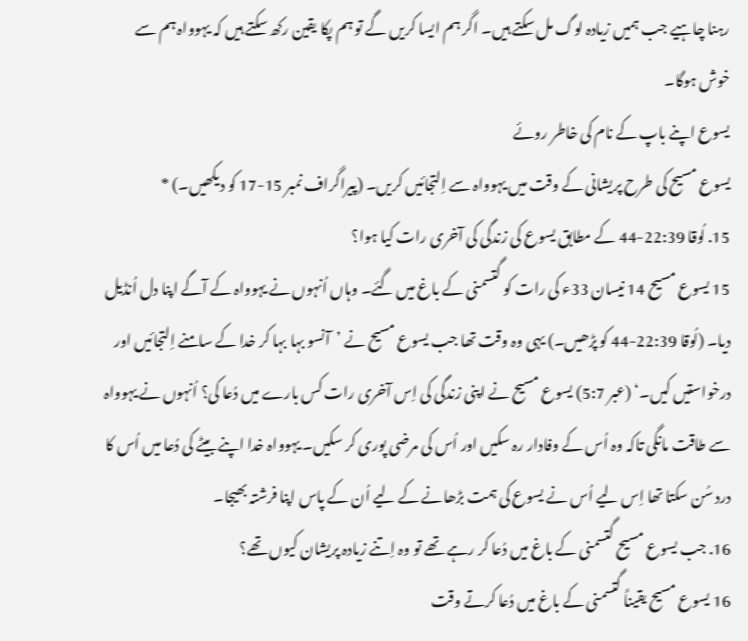رہنا چاہیے جب ہمیں زیادہ لوگ مل سکتے ہیں۔ اگر ہم ایسا کریں گے تو ہم پکا یقین رکھ سکتے ہیں کہ یہوواہ ہم سے خوش ہوگا۔
یسوع اپنے باپ کے نام کی خاطر روئے
یسوع مسیح کی طرح پریشانی کے وقت میں یہوواہ سے اِلتجائیں کریں۔ (پیراگراف نمبر 15-17 کو دیکھیں۔) *
15. لُوقا 22:39-44 کے مطابق یسوع کی زندگی کی آخری رات کیا ہوا؟
15 یسوع مسیح 14 نیسان 33ء کی رات کو گتسمنی کے باغ میں گئے۔ وہاں اُنہوں نے یہوواہ کے آگے اپنا دل اُنڈیل دیا۔ (لُوقا 22:39-44 کو پڑھیں۔) یہی وہ وقت تھا جب یسوع مسیح نے ’آنسو بہا بہا کر خدا کے سامنے اِلتجائیں اور درخواستیں کیں۔‘ (عبر 5:7) یسوع مسیح نے اپنی زندگی کی اِس آخری رات کس بارے میں دُعا کی؟ اُنہوں نے یہوواہ سے طاقت مانگی تاکہ وہ اُس کے وفادار رہ سکیں اور اُس کی مرضی پوری کر سکیں۔ یہوواہ خدا اپنے بیٹے کی دُعا میں اُس کا درد سُن سکتا تھا اِس لیے اُس نے یسوع کی ہمت بڑھانے کے لیے اُن کے پاس اپنا فرشتہ بھیجا۔
16. جب یسوع مسیح گتسمنی کے باغ میں دُعا کر رہے تھے تو وہ اِتنے زیادہ پریشان کیوں تھے؟
16 یسوع مسیح یقیناً گتسمنی کے باغ میں دُعا کرتے وقت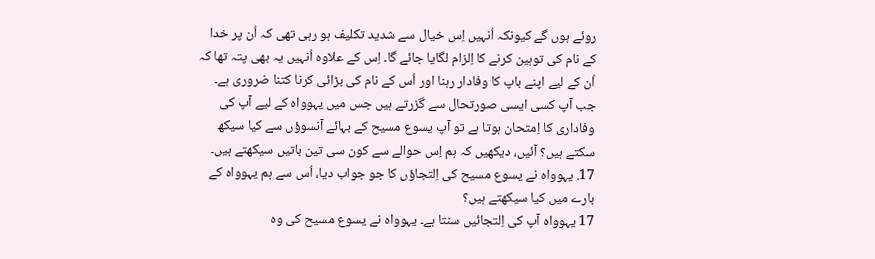روئے ہوں گے کیونکہ اُنہیں اِس خیال سے شدید تکلیف ہو رہی تھی کہ اُن پر خدا کے نام کی توہین کرنے کا اِلزام لگایا جائے گا۔ اِس کے علاوہ اُنہیں یہ بھی پتہ تھا کہ اُن کے لیے اپنے باپ کا وفادار رہنا اور اُس کے نام کی بڑائی کرنا کتنا ضروری ہے۔ جب آپ کسی ایسی صورتحال سے گزرتے ہیں جس میں یہوواہ کے لیے آپ کی وفاداری کا اِمتحان ہوتا ہے تو آپ یسوع مسیح کے بہائے آنسوؤں سے کیا سیکھ سکتے ہیں؟ آئیں، دیکھیں کہ ہم اِس حوالے سے کون سی تین باتیں سیکھتے ہیں۔
17. یہوواہ نے یسوع مسیح کی اِلتجاؤں کا جو جواب دیا، اُس سے ہم یہوواہ کے بارے میں کیا سیکھتے ہیں؟
17 یہوواہ آپ کی اِلتجائیں سنتا ہے۔ یہوواہ نے یسوع مسیح کی وہ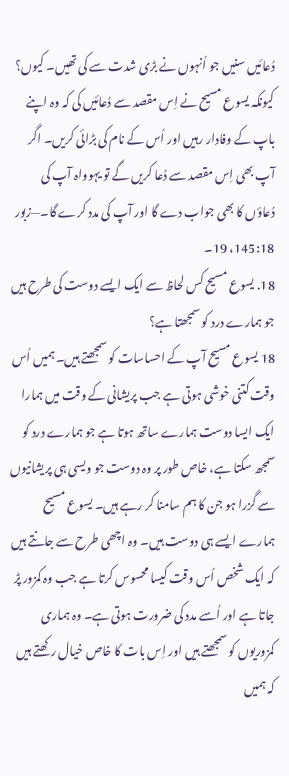دُعائیں سنیں جو اُنہوں نے بڑی شدت سے کی تھیں۔ کیوں؟ کیونکہ یسوع مسیح نے اِس مقصد سے دُعائیں کی کہ وہ اپنے باپ کے وفادار رہیں اور اُس کے نام کی بڑائی کریں۔ اگر آپ بھی اِس مقصد سے دُعا کریں گے تو یہوواہ آپ کی دُعاؤں کا بھی جواب دے گا اور آپ کی مدد کرے گا۔—زبور 145:18، 19۔
18. یسوع مسیح کس لحاظ سے ایک ایسے دوست کی طرح ہیں جو ہمارے درد کو سمجھتا ہے؟
18 یسوع مسیح آپ کے احساسات کو سمجھتے ہیں۔ ہمیں اُس وقت کتنی خوشی ہوتی ہے جب پریشانی کے وقت میں ہمارا ایک ایسا دوست ہمارے ساتھ ہوتا ہے جو ہمارے درد کو سمجھ سکتا ہے، خاص طور پر وہ دوست جو ویسی ہی پریشانیوں سے گزرا ہو جن کا ہم سامنا کر رہے ہیں۔ یسوع مسیح ہمارے ایسے ہی دوست ہیں۔ وہ اچھی طرح سے جانتے ہیں کہ ایک شخص اُس وقت کیسا محسوس کرتا ہے جب وہ کمزور پڑ جاتا ہے اور اُسے مدد کی ضرورت ہوتی ہے۔ وہ ہماری کمزوریوں کو سمجھتے ہیں اور اِس بات کا خاص خیال رکھتے ہیں کہ ہمیں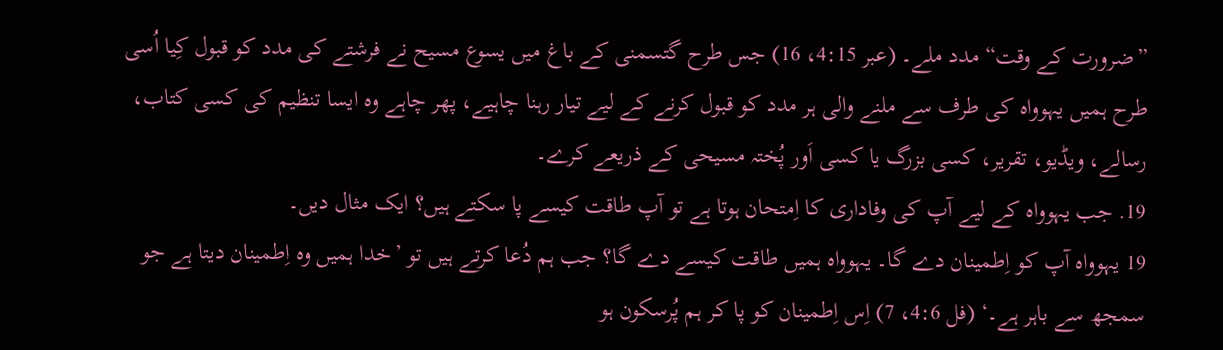”ضرورت کے وقت“ مدد ملے۔ (عبر 4:15، 16) جس طرح گتسمنی کے باغ میں یسوع مسیح نے فرشتے کی مدد کو قبول کِیا اُسی طرح ہمیں یہوواہ کی طرف سے ملنے والی ہر مدد کو قبول کرنے کے لیے تیار رہنا چاہیے، پھر چاہے وہ ایسا تنظیم کی کسی کتاب، رسالے، ویڈیو، تقریر، کسی بزرگ یا کسی اَور پُختہ مسیحی کے ذریعے کرے۔
19. جب یہوواہ کے لیے آپ کی وفاداری کا اِمتحان ہوتا ہے تو آپ طاقت کیسے پا سکتے ہیں؟ ایک مثال دیں۔
19 یہوواہ آپ کو اِطمینان دے گا۔ یہوواہ ہمیں طاقت کیسے دے گا؟ جب ہم دُعا کرتے ہیں تو ’خدا ہمیں وہ اِطمینان دیتا ہے جو سمجھ سے باہر ہے۔‘ (فل 4:6، 7) اِس اِطمینان کو پا کر ہم پُرسکون ہو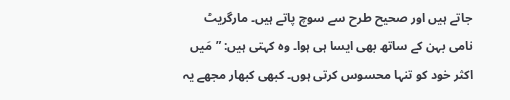جاتے ہیں اور صحیح طرح سے سوچ پاتے ہیں۔ مارگریٹ نامی بہن کے ساتھ بھی ایسا ہی ہوا۔ وہ کہتی ہیں: ”مَیں اکثر خود کو تنہا محسوس کرتی ہوں۔ کبھی کبھار مجھے یہ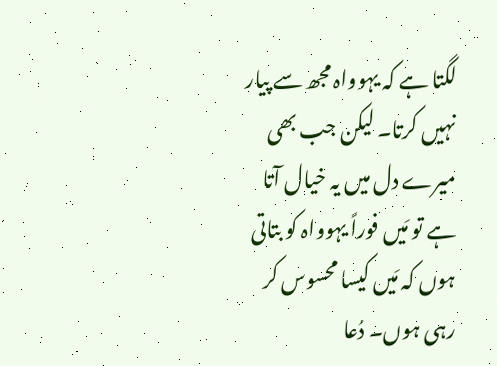لگتا ہے کہ یہوواہ مجھ سے پیار نہیں کرتا۔ لیکن جب بھی میرے دل میں یہ خیال آتا ہے تو مَیں فوراً یہوواہ کو بتاتی ہوں کہ مَیں کیسا محسوس کر رہی ہوں۔ دُعا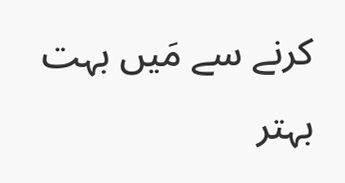کرنے سے مَیں بہت بہتر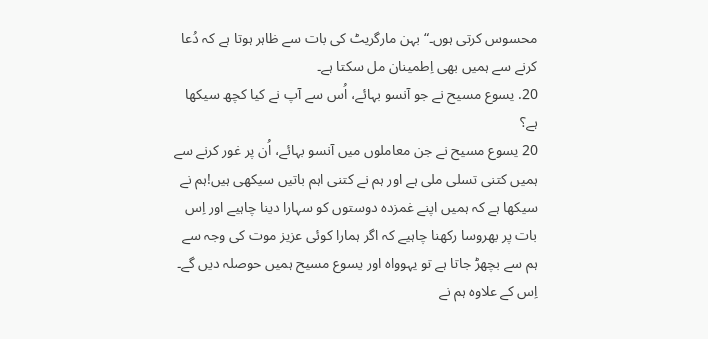محسوس کرتی ہوں۔“ بہن مارگریٹ کی بات سے ظاہر ہوتا ہے کہ دُعا کرنے سے ہمیں بھی اِطمینان مل سکتا ہے۔
20. یسوع مسیح نے جو آنسو بہائے، اُس سے آپ نے کیا کچھ سیکھا ہے؟
20 یسوع مسیح نے جن معاملوں میں آنسو بہائے، اُن پر غور کرنے سے ہمیں کتنی تسلی ملی ہے اور ہم نے کتنی اہم باتیں سیکھی ہیں!ہم نے سیکھا ہے کہ ہمیں اپنے غمزدہ دوستوں کو سہارا دینا چاہیے اور اِس بات پر بھروسا رکھنا چاہیے کہ اگر ہمارا کوئی عزیز موت کی وجہ سے ہم سے بچھڑ جاتا ہے تو یہوواہ اور یسوع مسیح ہمیں حوصلہ دیں گے۔ اِس کے علاوہ ہم نے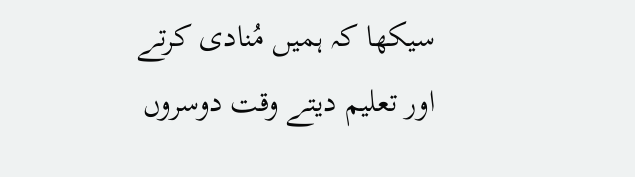سیکھا کہ ہمیں مُنادی کرتے اور تعلیم دیتے وقت دوسروں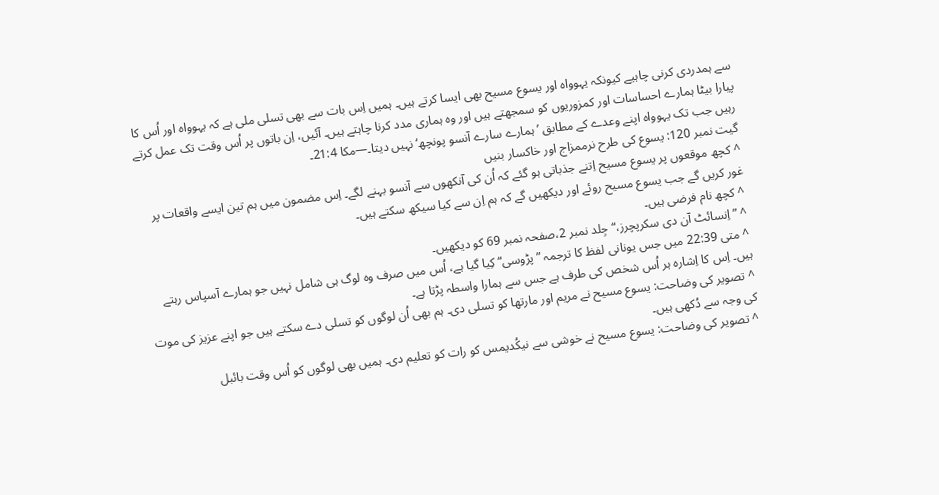سے ہمدردی کرنی چاہیے کیونکہ یہوواہ اور یسوع مسیح بھی ایسا کرتے ہیں۔ ہمیں اِس بات سے بھی تسلی ملی ہے کہ یہوواہ اور اُس کا پیارا بیٹا ہمارے احساسات اور کمزوریوں کو سمجھتے ہیں اور وہ ہماری مدد کرنا چاہتے ہیں۔ آئیں، اِن باتوں پر اُس وقت تک عمل کرتے رہیں جب تک یہوواہ اپنے وعدے کے مطابق ’ہمارے سارے آنسو پونچھ‘ نہیں دیتا۔—مکا 21:4۔
گیت نمبر 120: یسوع کی طرح نرممزاج اور خاکسار بنیں
^ کچھ موقعوں پر یسوع مسیح اِتنے جذباتی ہو گئے کہ اُن کی آنکھوں سے آنسو بہنے لگے۔ اِس مضمون میں ہم تین ایسے واقعات پر غور کریں گے جب یسوع مسیح روئے اور دیکھیں گے کہ ہم اِن سے کیا سیکھ سکتے ہیں۔
^ کچھ نام فرضی ہیں۔
^ ”اِنسائٹ آن دی سکرپچرز،“ جِلد نمبر 2،صفحہ نمبر 69 کو دیکھیں۔
^ متی 22:39 میں جس یونانی لفظ کا ترجمہ ”پڑوسی“ کِیا گیا ہے، اُس میں صرف وہ لوگ ہی شامل نہیں جو ہمارے آسپاس رہتے ہیں۔ اِس کا اِشارہ ہر اُس شخص کی طرف ہے جس سے ہمارا واسطہ پڑتا ہے۔
^ تصویر کی وضاحت: یسوع مسیح نے مریم اور مارتھا کو تسلی دی۔ ہم بھی اُن لوگوں کو تسلی دے سکتے ہیں جو اپنے عزیز کی موت کی وجہ سے دُکھی ہیں۔
^ تصویر کی وضاحت: یسوع مسیح نے خوشی سے نیکُدیمس کو رات کو تعلیم دی۔ ہمیں بھی لوگوں کو اُس وقت بائبل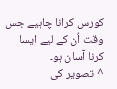کورس کرانا چاہیے جس وقت اُن کے لیے ایسا کرنا آسان ہو۔
^ تصویر کی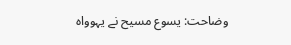وضاحت: یسوع مسیح نے یہوواہ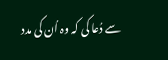سے دُعا کی کہ وہ اُن کی مدد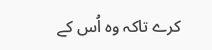کرے تاکہ وہ اُس کے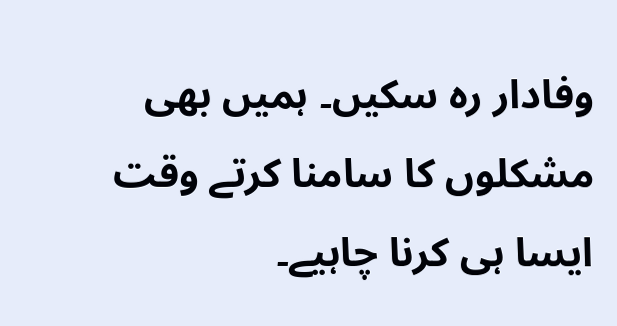وفادار رہ سکیں۔ ہمیں بھی مشکلوں کا سامنا کرتے وقت ایسا ہی کرنا چاہیے۔